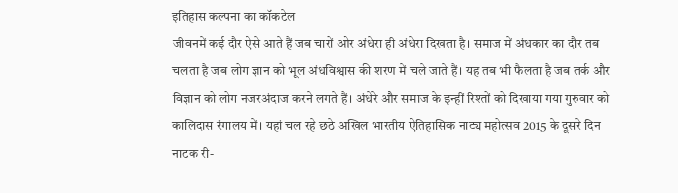इतिहास कल्पना का कॉकटेल
जीवनमें कई दौर ऐसे आते हैं जब चारों ओर अंधेरा ही अंधेरा दिखता है। समाज में अंधकार का दौर तब चलता है जब लोग ज्ञान को भूल अंधविश्वास की शरण में चले जाते हैं। यह तब भी फैलता है जब तर्क और विज्ञान को लोग नजरअंदाज करने लगते हैं। अंधेरे और समाज के इन्हीं रिश्तों को दिखाया गया गुरुवार को कालिदास रंगालय में। यहां चल रहे छठे अखिल भारतीय ऐतिहासिक नाट्य महोत्सव 2015 के दूसरे दिन नाटक री-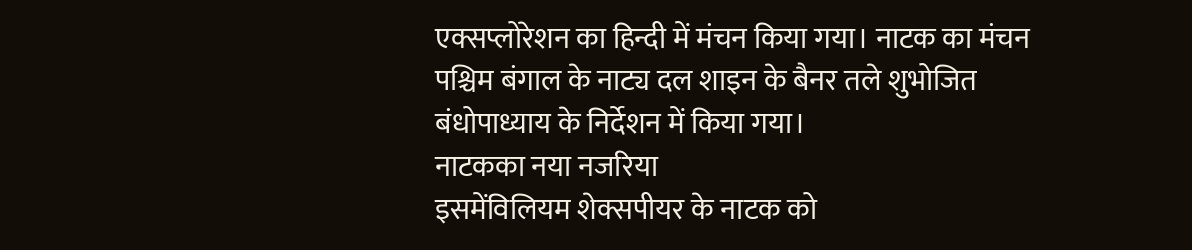एक्सप्लोरेशन का हिन्दी में मंचन किया गया। नाटक का मंचन पश्चिम बंगाल के नाट्य दल शाइन के बैनर तले शुभोजित बंधोपाध्याय के निर्देशन में किया गया।
नाटकका नया नजरिया
इसमेंविलियम शेक्सपीयर के नाटक को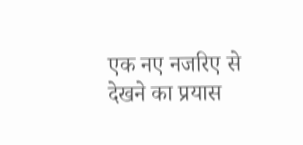एक नए नजरिए से देखने का प्रयास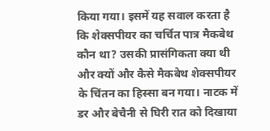किया गया। इसमें यह सवाल करता है कि शेक्सपीयर का चर्चित पात्र मैकबेथ कौन था? उसकी प्रासंगिकता क्या थी और क्यों और कैसे मैकबेथ शेक्सपीयर के चिंतन का हिस्सा बन गया। नाटक में डर और बेचैनी से घिरी रात को दिखाया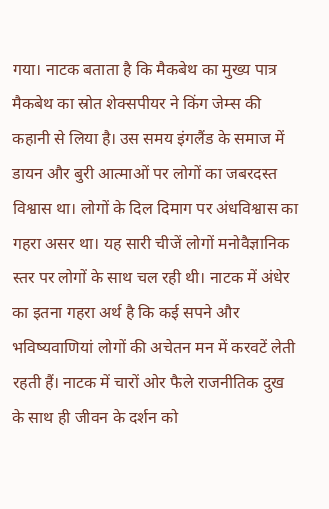गया। नाटक बताता है कि मैकबेथ का मुख्य पात्र मैकबेथ का स्रोत शेक्सपीयर ने किंग जेम्स की कहानी से लिया है। उस समय इंगलैंड के समाज में डायन और बुरी आत्माओं पर लोगों का जबरदस्त विश्वास था। लोगों के दिल दिमाग पर अंधविश्वास का गहरा असर था। यह सारी चीजें लोगों मनोवैज्ञानिक स्तर पर लोगों के साथ चल रही थी। नाटक में अंधेर का इतना गहरा अर्थ है कि कई सपने और भविष्यवाणियां लोगों की अचेतन मन में करवटें लेती रहती हैं। नाटक में चारों ओर फैले राजनीतिक दुख के साथ ही जीवन के दर्शन को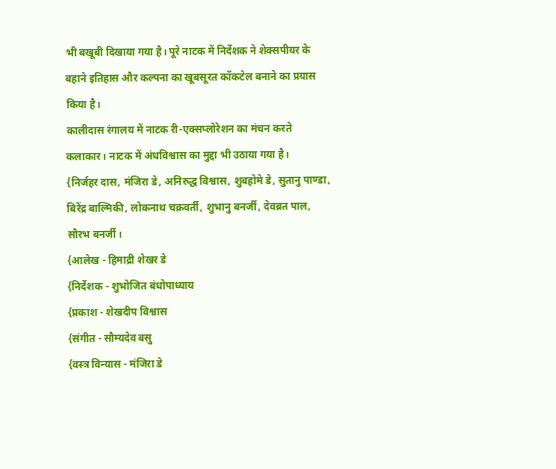भी बखूबी दिखाया गया है। पूरे नाटक में निर्देशक ने शेक्सपीयर के बहाने इतिहास और कल्पना का खूबसूरत कॉकटेल बनाने का प्रयास किया है।
कालीदास रंगालय में नाटक री-एक्सप्लोरेशन का मंचन करते कलाकार। नाटक में अंधविश्वास का मुद्दा भी उठाया गया है।
{निर्जहर दास, मंजिरा डे, अनिरुद्ध विश्वास, शुबहोमे डे, सुतानु पाण्डा, बिरेंद्र बाल्मिकी, लोकनाथ चक्रवर्ती, शुभानु बनर्जी, देवब्रत पाल, सौरभ बनर्जी।
{आलेख - हिमाद्री शेखर डे
{निर्देशक - शुभोजित बंधोपाध्याय
{प्रकाश - शेखदीप विश्वास
{संगीत - सौम्यदेव बसु
{वस्त्र विन्यास - मंजिरा डे